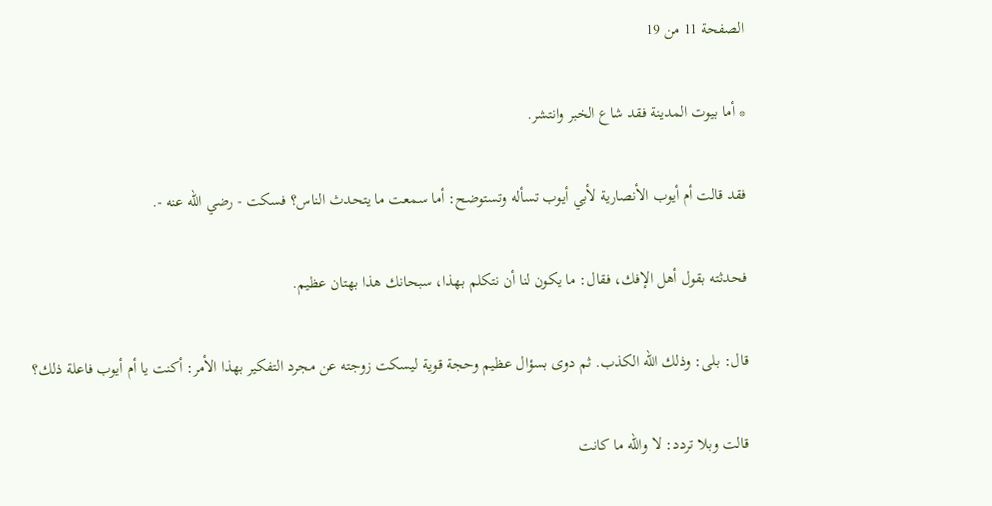الصفحة 11 من 19

* أما بيوت المدينة فقد شاع الخبر وانتشر.

فقد قالت أم أيوب الأنصارية لأبي أيوب تسأله وتستوضح: أما سمعت ما يتحدث الناس؟ فسكت - رضي الله عنه -.

فحدثته بقول أهل الإفك، فقال: ما يكون لنا أن نتكلم بهذا، سبحانك هذا بهتان عظيم.

قال: بلى: وذلك الله الكذب. ثم دوى بسؤال عظيم وحجة قوية ليسكت زوجته عن مجرد التفكير بهذا الأمر: أكنت يا أم أيوب فاعلة ذلك؟

قالت وبلا تردد: لا والله ما كانت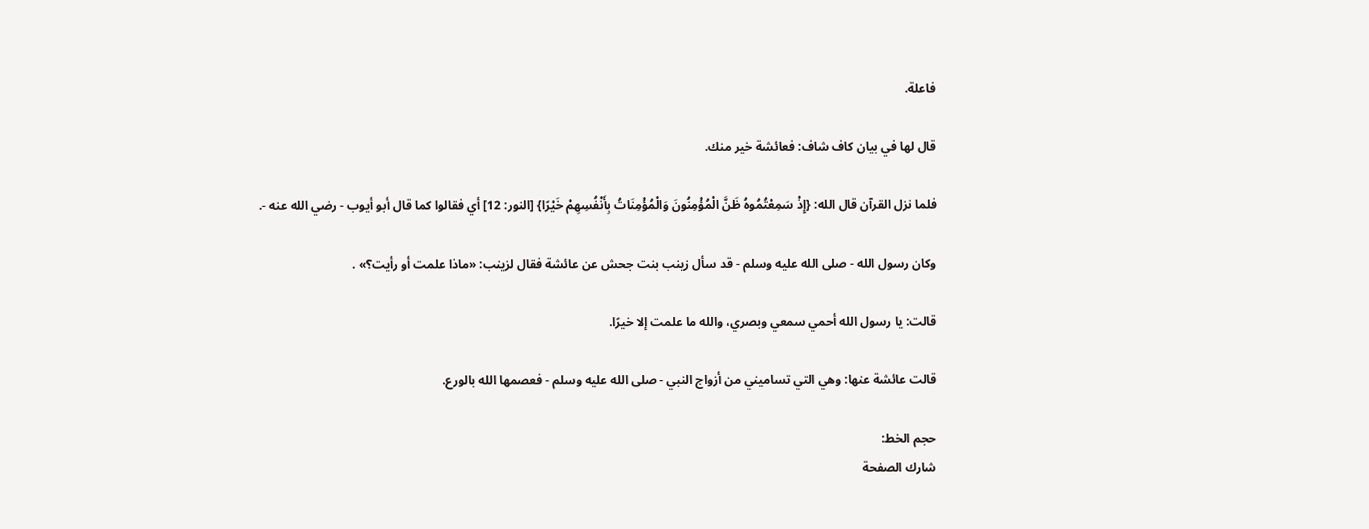فاعلة.

قال لها في بيان كاف شاف: فعائشة خير منك.

فلما نزل القرآن قال الله: {إِذْ سَمِعْتُمُوهُ ظَنَّ الْمُؤْمِنُونَ وَالْمُؤْمِنَاتُ بِأَنْفُسِهِمْ خَيْرًا} [النور: 12] أي فقالوا كما قال أبو أيوب - رضي الله عنه -.

وكان رسول الله - صلى الله عليه وسلم - قد سأل زينب بنت جحش عن عائشة فقال لزينب: «ماذا علمت أو رأيت؟» .

قالت: يا رسول الله أحمي سمعي وبصري، والله ما علمت إلا خيرًا.

قالت عائشة عنها: وهي التي تساميني من أزواج النبي - صلى الله عليه وسلم - فعصمها الله بالورع.

حجم الخط:
شارك الصفحة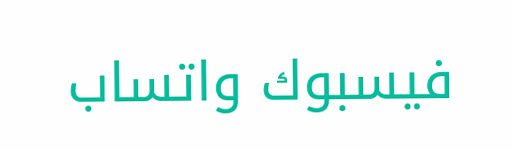فيسبوك واتساب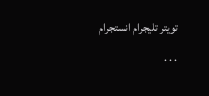تويتر تليجرام انستجرام
. . .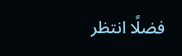فضلًا انتظر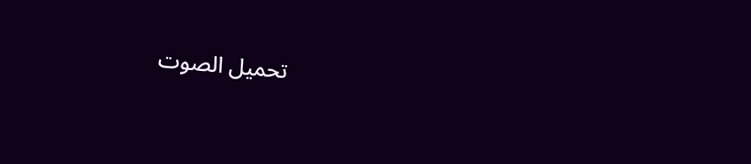تحميل الصوت